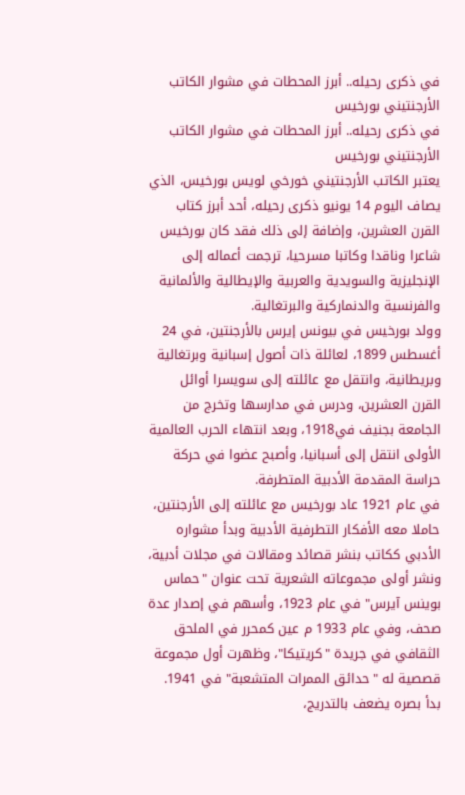في ذكرى رحيله.. أبرز المحطات في مشوار الكاتب الأرجنتيني بورخيس
في ذكرى رحيله.. أبرز المحطات في مشوار الكاتب الأرجنتيني بورخيس
يعتبر الكاتب الأرجنتيني خورخي لويس بورخيس، الذي يصاف اليوم 14 يونيو ذكرى رحيله، أحد أبرز كتاب القرن العشرين، وإضافة إلى ذلك فقد كان بورخيس شاعرا وناقدا وكاتبا مسرحيا، ترجمت أعماله إلى الإنجليزية والسويدية والعربية والإيطالية والألمانية والفرنسية والدنماركية والبرتغالية.
وولد بورخيس في بيونس إيرس بالأرجنتين، في 24 أغسطس 1899، لعائلة ذات أصول إسبانية وبرتغالية وبريطانية، وانتقل مع عائلته إلى سويسرا أوائل القرن العشرين، ودرس في مدارسها وتخرج من الجامعة بجنيف في1918، وبعد انتهاء الحرب العالمية الأولى انتقل إلى أسبانيا، وأصبح عضوا في حركة حراسة المقدمة الأدبية المتطرفة.
في عام 1921 عاد بورخيس مع عائلته إلى الأرجنتين، حاملا معه الأفكار التطرفية الأدبية وبدأ مشواره الأدبي ككاتب بنشر قصائد ومقالات في مجلات أدبية، ونشر أولى مجموعاته الشعرية تحت عنوان "حماس بوينس آيرس" في عام 1923، وأسهم في إصدار عدة صحف، وفي عام 1933 م عين كمحرر في الملحق الثقافي في جريدة "كريتيكا"، وظهرت أول مجموعة قصصية له "حدائق الممرات المتشعبة" في 1941.
بدأ بصره يضعف بالتدريج،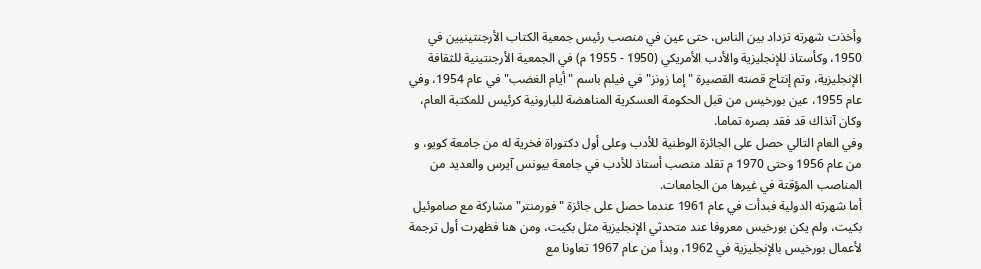وأخذت شهرته تزداد بين الناس، حتى عين في منصب رئيس جمعية الكتاب الأرجنتينيين في 1950، وكأستاذ للإنجليزية والأدب الأمريكي (1950 - 1955 م) في الجمعية الأرجنتينية للثقافة الإنجليزية، وتم إنتاج قصته القصيرة "إما زونز" في فيلم باسم "أيام الغضب" في عام 1954، وفي عام 1955، عين بورخيس من قبل الحكومة العسكرية المناهضة للبارونية كرئيس للمكتبة العام، وكان آنذاك قد فقد بصره تماما.
وفي العام التالي حصل على الجائزة الوطنية للأدب وعلى أول دكتوراة فخرية له من جامعة كويو، و من عام 1956 وحتى 1970 م تقلد منصب أستاذ للأدب في جامعة بيونس آيرس والعديد من المناصب المؤقتة في غيرها من الجامعات.
أما شهرته الدولية فبدأت في عام 1961 عندما حصل على جائزة "فورمنتر" مشاركة مع صاموئيل بكيت، ولم يكن بورخيس معروفا عند متحدثي الإنجليزية مثل بكيت، ومن هنا فظهرت أول ترجمة لأعمال بورخيس بالإنجليزية في 1962، وبدأ من عام 1967 تعاونا مع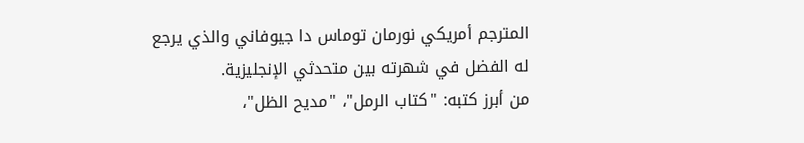المترجم أمريكي نورمان توماس دا جيوفاني والذي يرجع له الفضل في شهرته بين متحدثي الإنجليزية.
من أبرز كتبه: "كتاب الرمل"، "مديح الظل"،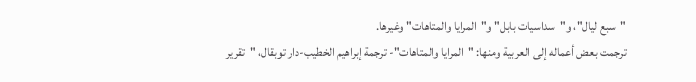"سبع ليال"، و"سداسيات بابل" و"المرايا والمتاهات" وغيرها.
ترجمت بعض أعماله إلى العربية ومنها: "المرايا والمتاهات"- ترجمة إبراهيم الخطيب-دار توبقال، "تقرير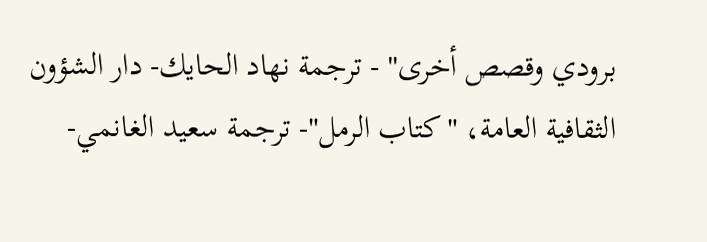برودي وقصص أخرى" - ترجمة نهاد الحايك- دار الشؤون الثقافية العامة، "كتاب الرمل"- ترجمة سعيد الغانمي-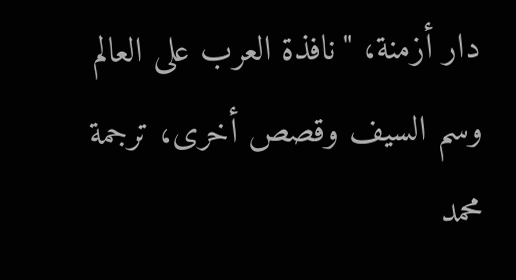دار أزمنة، "نافذة العرب على العالم وسم السيف وقصص أخرى، ترجمة محمد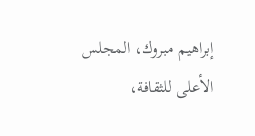إبراهيم مبروك، المجلس الأعلى للثقافة،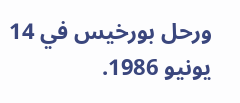ورحل بورخيس في 14 يونيو 1986.